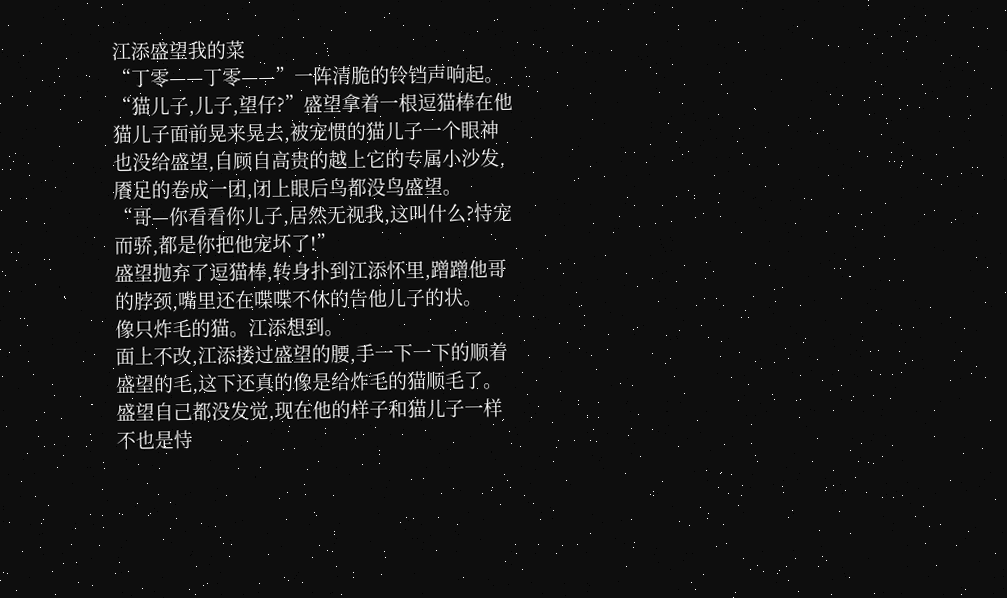江添盛望我的菜
“丁零——丁零——”一阵清脆的铃铛声响起。
“猫儿子,儿子,望仔?”盛望拿着一根逗猫棒在他猫儿子面前晃来晃去,被宠惯的猫儿子一个眼神也没给盛望,自顾自高贵的越上它的专属小沙发,餍足的卷成一团,闭上眼后鸟都没鸟盛望。
“哥—你看看你儿子,居然无视我,这叫什么?恃宠而骄,都是你把他宠坏了!”
盛望抛弃了逗猫棒,转身扑到江添怀里,蹭蹭他哥的脖颈,嘴里还在喋喋不休的告他儿子的状。
像只炸毛的猫。江添想到。
面上不改,江添搂过盛望的腰,手一下一下的顺着盛望的毛,这下还真的像是给炸毛的猫顺毛了。
盛望自己都没发觉,现在他的样子和猫儿子一样不也是恃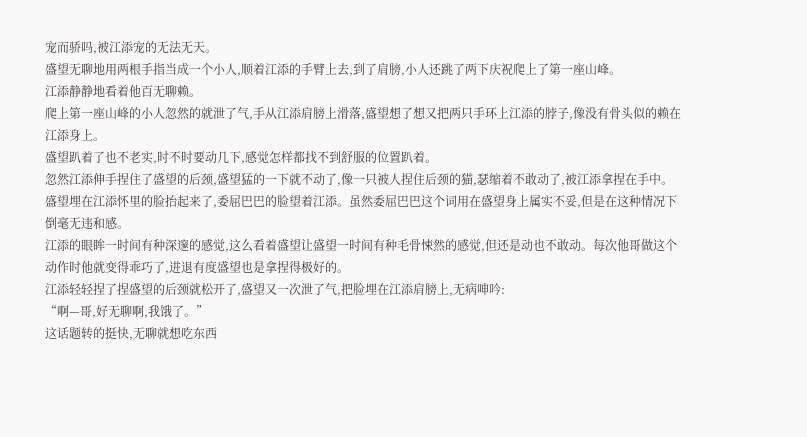宠而骄吗,被江添宠的无法无天。
盛望无聊地用两根手指当成一个小人,顺着江添的手臂上去,到了肩膀,小人还跳了两下庆祝爬上了第一座山峰。
江添静静地看着他百无聊赖。
爬上第一座山峰的小人忽然的就泄了气,手从江添肩膀上滑落,盛望想了想又把两只手环上江添的脖子,像没有骨头似的赖在江添身上。
盛望趴着了也不老实,时不时要动几下,感觉怎样都找不到舒服的位置趴着。
忽然江添伸手捏住了盛望的后颈,盛望猛的一下就不动了,像一只被人捏住后颈的猫,瑟缩着不敢动了,被江添拿捏在手中。
盛望埋在江添怀里的脸抬起来了,委屈巴巴的脸望着江添。虽然委屈巴巴这个词用在盛望身上属实不妥,但是在这种情况下倒毫无违和感。
江添的眼眸一时间有种深邃的感觉,这么看着盛望让盛望一时间有种毛骨悚然的感觉,但还是动也不敢动。每次他哥做这个动作时他就变得乖巧了,进退有度盛望也是拿捏得极好的。
江添轻轻捏了捏盛望的后颈就松开了,盛望又一次泄了气,把脸埋在江添肩膀上,无病呻吟:
“啊—哥,好无聊啊,我饿了。”
这话题转的挺快,无聊就想吃东西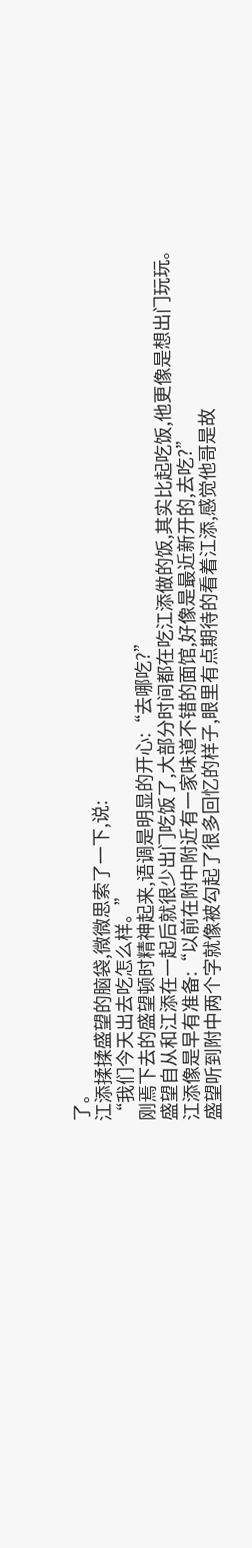了。
江添揉揉盛望的脑袋,微微思索了一下,说:
“我们今天出去吃怎么样。”
刚焉下去的盛望顿时精神起来,语调是明显的开心:“去哪吃?”
盛望自从和江添在一起后就很少出门吃饭了,大部分时间都在吃江添做的饭,其实比起吃饭,他更像是想出门玩玩。
江添像是早有准备:“以前在附中附近有一家味道不错的面馆,好像是最近新开的,去吃?”
盛望听到附中两个字就像被勾起了很多回忆的样子,眼里有点期待的看着江添,感觉他哥是故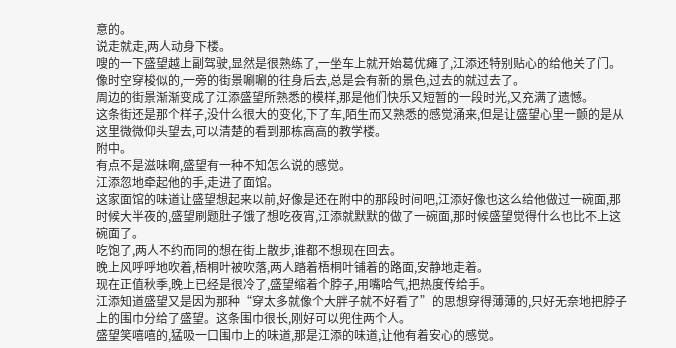意的。
说走就走,两人动身下楼。
嗖的一下盛望越上副驾驶,显然是很熟练了,一坐车上就开始葛优瘫了,江添还特别贴心的给他关了门。
像时空穿梭似的,一旁的街景唰唰的往身后去,总是会有新的景色,过去的就过去了。
周边的街景渐渐变成了江添盛望所熟悉的模样,那是他们快乐又短暂的一段时光,又充满了遗憾。
这条街还是那个样子,没什么很大的变化,下了车,陌生而又熟悉的感觉涌来,但是让盛望心里一颤的是从这里微微仰头望去,可以清楚的看到那栋高高的教学楼。
附中。
有点不是滋味啊,盛望有一种不知怎么说的感觉。
江添忽地牵起他的手,走进了面馆。
这家面馆的味道让盛望想起来以前,好像是还在附中的那段时间吧,江添好像也这么给他做过一碗面,那时候大半夜的,盛望刷题肚子饿了想吃夜宵,江添就默默的做了一碗面,那时候盛望觉得什么也比不上这碗面了。
吃饱了,两人不约而同的想在街上散步,谁都不想现在回去。
晚上风呼呼地吹着,梧桐叶被吹落,两人踏着梧桐叶铺着的路面,安静地走着。
现在正值秋季,晚上已经是很冷了,盛望缩着个脖子,用嘴哈气,把热度传给手。
江添知道盛望又是因为那种“穿太多就像个大胖子就不好看了”的思想穿得薄薄的,只好无奈地把脖子上的围巾分给了盛望。这条围巾很长,刚好可以兜住两个人。
盛望笑嘻嘻的,猛吸一口围巾上的味道,那是江添的味道,让他有着安心的感觉。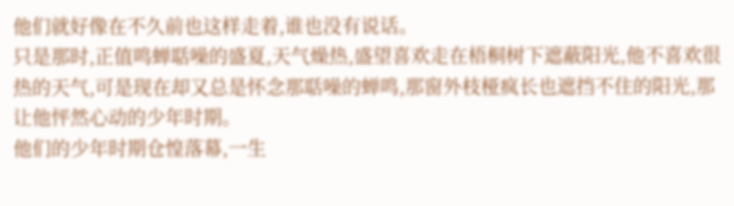他们就好像在不久前也这样走着,谁也没有说话。
只是那时,正值鸣蝉聒噪的盛夏,天气燥热,盛望喜欢走在梧桐树下遮蔽阳光,他不喜欢很热的天气,可是现在却又总是怀念那聒噪的蝉鸣,那窗外枝桠疯长也遮挡不住的阳光,那让他怦然心动的少年时期。
他们的少年时期仓惶落幕,一生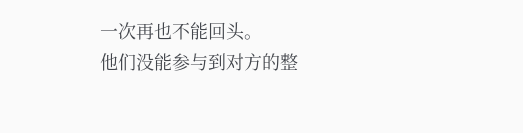一次再也不能回头。
他们没能参与到对方的整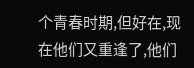个青春时期,但好在,现在他们又重逢了,他们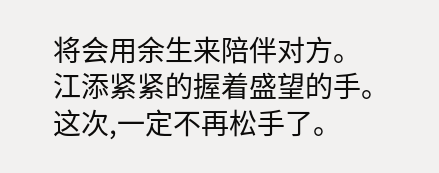将会用余生来陪伴对方。
江添紧紧的握着盛望的手。
这次,一定不再松手了。